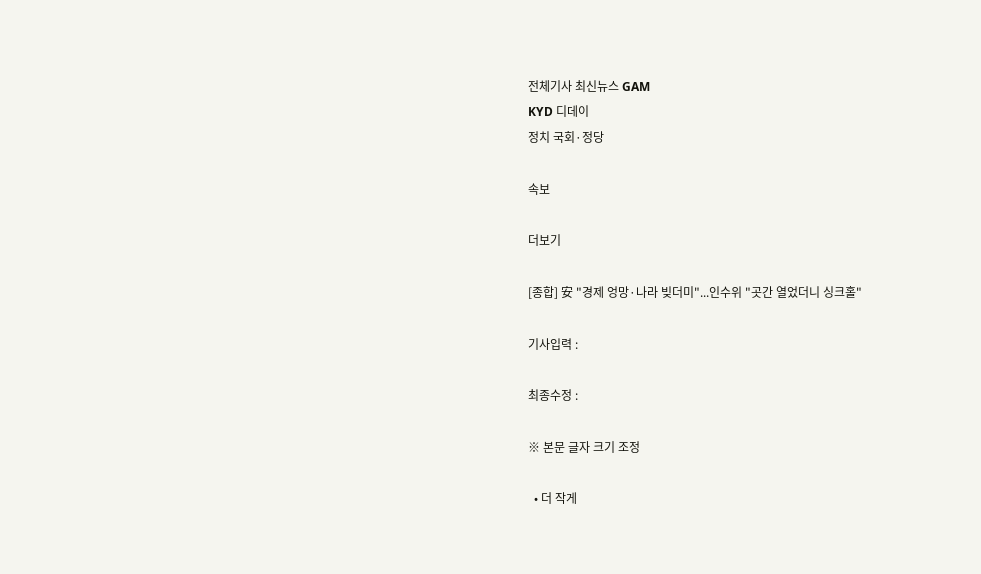전체기사 최신뉴스 GAM
KYD 디데이
정치 국회·정당

속보

더보기

[종합] 安 "경제 엉망·나라 빚더미"...인수위 "곳간 열었더니 싱크홀"

기사입력 :

최종수정 :

※ 본문 글자 크기 조정

  • 더 작게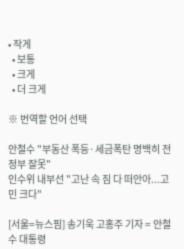• 작게
  • 보통
  • 크게
  • 더 크게

※ 번역할 언어 선택

안철수 "부동산 폭등·세금폭탄 명백히 전 정부 잘못"
인수위 내부선 "고난 속 짐 다 떠안아...고민 크다"

[서울=뉴스핌] 송기욱 고홍주 기자 = 안철수 대통령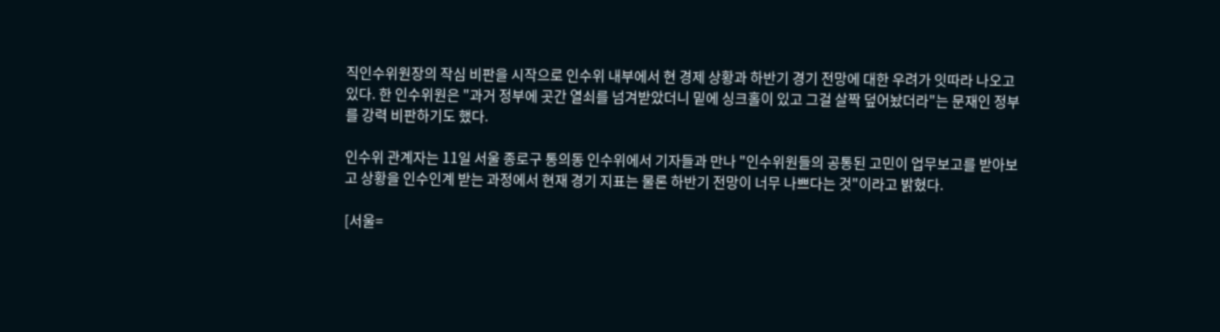직인수위원장의 작심 비판을 시작으로 인수위 내부에서 현 경제 상황과 하반기 경기 전망에 대한 우려가 잇따라 나오고 있다. 한 인수위원은 "과거 정부에 곳간 열쇠를 넘겨받았더니 밑에 싱크홀이 있고 그걸 살짝 덮어놨더라"는 문재인 정부를 강력 비판하기도 했다.

인수위 관계자는 11일 서울 종로구 통의동 인수위에서 기자들과 만나 "인수위원들의 공통된 고민이 업무보고를 받아보고 상황을 인수인계 받는 과정에서 현재 경기 지표는 물론 하반기 전망이 너무 나쁘다는 것"이라고 밝혔다.

[서울=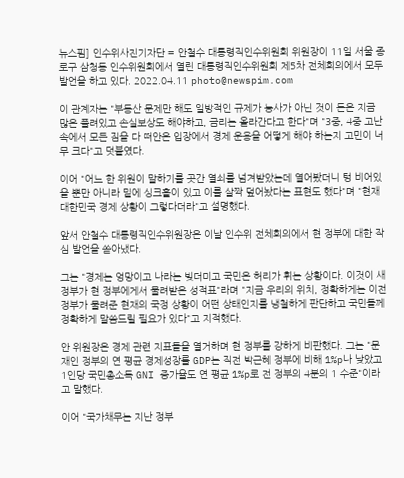뉴스핌] 인수위사진기자단 = 안철수 대통령직인수위원회 위원장이 11일 서울 종로구 삼청동 인수위원회에서 열린 대통령직인수위원회 제5차 전체회의에서 모두발언을 하고 있다. 2022.04.11 photo@newspim.com

이 관계자는 "부동산 문제만 해도 일방적인 규제가 능사가 아닌 것이 돈은 지금 많은 풀려있고 손실보상도 해야하고, 금리는 올라간다고 한다"며 "3중, 4중 고난 속에서 모든 짐을 다 떠안은 입장에서 경제 운용을 어떻게 해야 하는지 고민이 너무 크다"고 덧붙였다.

이어 "어느 한 위원이 말하기를 곳간 열쇠를 넘겨받았는데 열어봤더니 텅 비어있을 뿐만 아니라 밑에 싱크홀이 있고 이를 살짝 덮어놨다는 표현도 했다"며 "현재 대한민국 경제 상황이 그렇다더라"고 설명했다.

앞서 안철수 대통령직인수위원장은 이날 인수위 전체회의에서 현 정부에 대한 작심 발언을 쏟아냈다.

그는 "경제는 엉망이고 나라는 빚더미고 국민은 허리가 휘는 상황이다. 이것이 새 정부가 현 정부에게서 물려받은 성적표"라며 "지금 우리의 위치, 정확하게는 이전 정부가 물려준 현재의 국정 상황이 어떤 상태인지를 냉철하게 판단하고 국민들께 정확하게 말씀드릴 필요가 있다"고 지적했다.

안 위원장은 경제 관련 지표들을 열거하며 현 정부를 강하게 비판했다. 그는 "문재인 정부의 연 평균 경제성장률 GDP는 직전 박근혜 정부에 비해 1%p나 낮았고 1인당 국민총소득 GNI 증가율도 연 평균 1%p로 전 정부의 4분의 1 수준"이라고 말했다.

이어 "국가채무는 지난 정부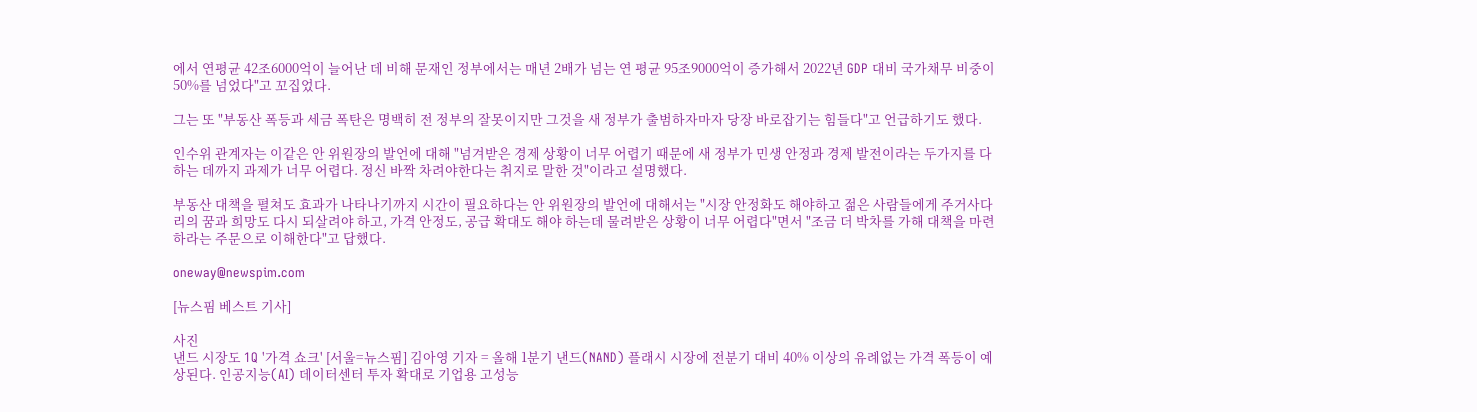에서 연평균 42조6000억이 늘어난 데 비해 문재인 정부에서는 매년 2배가 넘는 연 평균 95조9000억이 증가해서 2022년 GDP 대비 국가채무 비중이 50%를 넘었다"고 꼬집었다.

그는 또 "부동산 폭등과 세금 폭탄은 명백히 전 정부의 잘못이지만 그것을 새 정부가 출범하자마자 당장 바로잡기는 힘들다"고 언급하기도 했다.

인수위 관계자는 이같은 안 위원장의 발언에 대해 "넘겨받은 경제 상황이 너무 어렵기 때문에 새 정부가 민생 안정과 경제 발전이라는 두가지를 다 하는 데까지 과제가 너무 어렵다. 정신 바짝 차려야한다는 취지로 말한 것"이라고 설명했다.

부동산 대책을 펼쳐도 효과가 나타나기까지 시간이 필요하다는 안 위원장의 발언에 대해서는 "시장 안정화도 해야하고 젊은 사람들에게 주거사다리의 꿈과 희망도 다시 되살려야 하고, 가격 안정도, 공급 확대도 해야 하는데 물려받은 상황이 너무 어렵다"면서 "조금 더 박차를 가해 대책을 마련하라는 주문으로 이해한다"고 답했다.

oneway@newspim.com

[뉴스핌 베스트 기사]

사진
낸드 시장도 1Q '가격 쇼크' [서울=뉴스핌] 김아영 기자 = 올해 1분기 낸드(NAND) 플래시 시장에 전분기 대비 40% 이상의 유례없는 가격 폭등이 예상된다. 인공지능(AI) 데이터센터 투자 확대로 기업용 고성능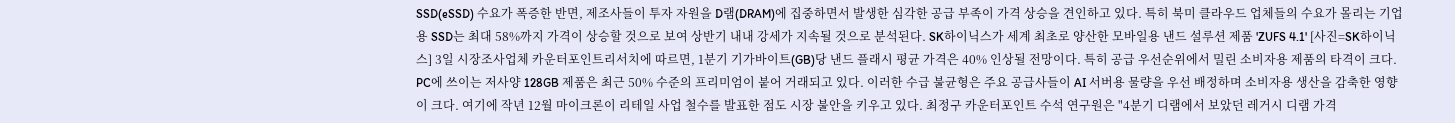SSD(eSSD) 수요가 폭증한 반면, 제조사들이 투자 자원을 D램(DRAM)에 집중하면서 발생한 심각한 공급 부족이 가격 상승을 견인하고 있다. 특히 북미 클라우드 업체들의 수요가 몰리는 기업용 SSD는 최대 58%까지 가격이 상승할 것으로 보여 상반기 내내 강세가 지속될 것으로 분석된다. SK하이닉스가 세계 최초로 양산한 모바일용 낸드 설루션 제품 'ZUFS 4.1' [사진=SK하이닉스] 3일 시장조사업체 카운터포인트리서치에 따르면, 1분기 기가바이트(GB)당 낸드 플래시 평균 가격은 40% 인상될 전망이다. 특히 공급 우선순위에서 밀린 소비자용 제품의 타격이 크다. PC에 쓰이는 저사양 128GB 제품은 최근 50% 수준의 프리미엄이 붙어 거래되고 있다. 이러한 수급 불균형은 주요 공급사들이 AI 서버용 물량을 우선 배정하며 소비자용 생산을 감축한 영향이 크다. 여기에 작년 12월 마이크론이 리테일 사업 철수를 발표한 점도 시장 불안을 키우고 있다. 최정구 카운터포인트 수석 연구원은 "4분기 디램에서 보았던 레거시 디램 가격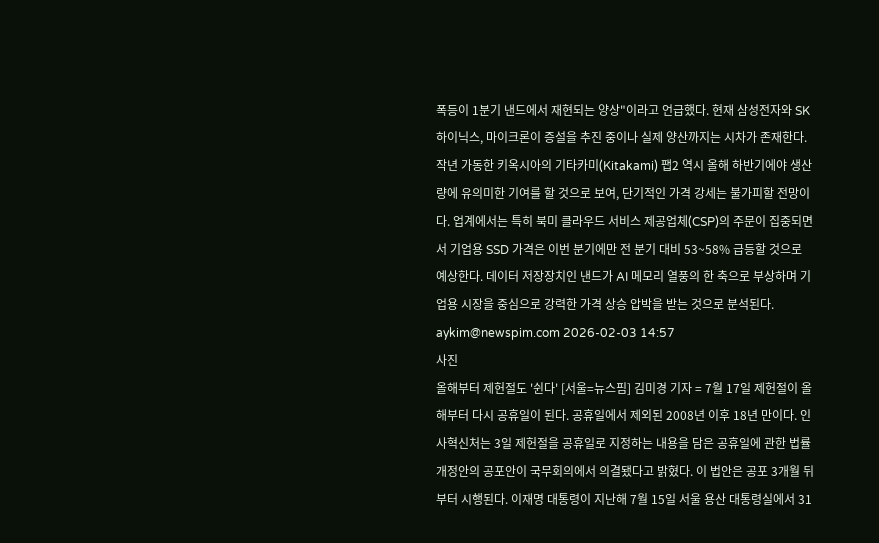폭등이 1분기 낸드에서 재현되는 양상"이라고 언급했다. 현재 삼성전자와 SK하이닉스, 마이크론이 증설을 추진 중이나 실제 양산까지는 시차가 존재한다. 작년 가동한 키옥시아의 기타카미(Kitakami) 팹2 역시 올해 하반기에야 생산량에 유의미한 기여를 할 것으로 보여, 단기적인 가격 강세는 불가피할 전망이다. 업계에서는 특히 북미 클라우드 서비스 제공업체(CSP)의 주문이 집중되면서 기업용 SSD 가격은 이번 분기에만 전 분기 대비 53~58% 급등할 것으로 예상한다. 데이터 저장장치인 낸드가 AI 메모리 열풍의 한 축으로 부상하며 기업용 시장을 중심으로 강력한 가격 상승 압박을 받는 것으로 분석된다. aykim@newspim.com 2026-02-03 14:57
사진
올해부터 제헌절도 '쉰다' [서울=뉴스핌] 김미경 기자 = 7월 17일 제헌절이 올해부터 다시 공휴일이 된다. 공휴일에서 제외된 2008년 이후 18년 만이다. 인사혁신처는 3일 제헌절을 공휴일로 지정하는 내용을 담은 공휴일에 관한 법률 개정안의 공포안이 국무회의에서 의결됐다고 밝혔다. 이 법안은 공포 3개월 뒤부터 시행된다. 이재명 대통령이 지난해 7월 15일 서울 용산 대통령실에서 31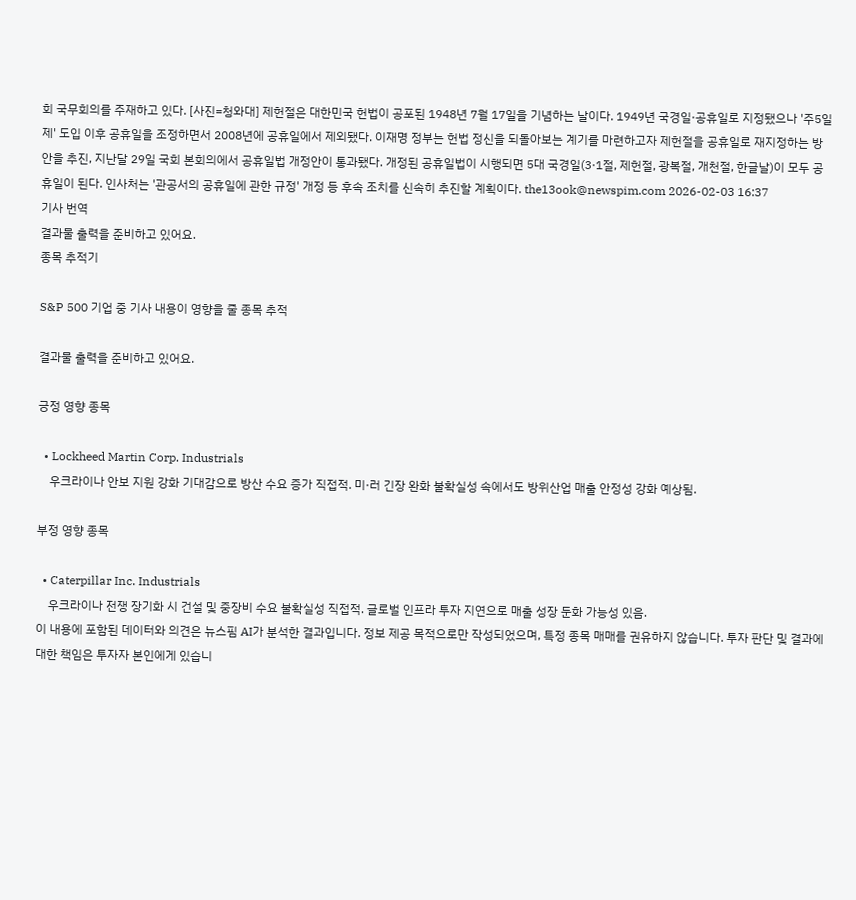회 국무회의를 주재하고 있다. [사진=청와대] 제헌절은 대한민국 헌법이 공포된 1948년 7월 17일을 기념하는 날이다. 1949년 국경일·공휴일로 지정됐으나 '주5일제' 도입 이후 공휴일을 조정하면서 2008년에 공휴일에서 제외됐다. 이재명 정부는 헌법 정신을 되돌아보는 계기를 마련하고자 제헌절을 공휴일로 재지정하는 방안을 추진, 지난달 29일 국회 본회의에서 공휴일법 개정안이 통과됐다. 개정된 공휴일법이 시행되면 5대 국경일(3·1절, 제헌절, 광복절, 개천절, 한글날)이 모두 공휴일이 된다. 인사처는 '관공서의 공휴일에 관한 규정' 개정 등 후속 조치를 신속히 추진할 계획이다. the13ook@newspim.com 2026-02-03 16:37
기사 번역
결과물 출력을 준비하고 있어요.
종목 추적기

S&P 500 기업 중 기사 내용이 영향을 줄 종목 추적

결과물 출력을 준비하고 있어요.

긍정 영향 종목

  • Lockheed Martin Corp. Industrials
    우크라이나 안보 지원 강화 기대감으로 방산 수요 증가 직접적. 미·러 긴장 완화 불확실성 속에서도 방위산업 매출 안정성 강화 예상됨.

부정 영향 종목

  • Caterpillar Inc. Industrials
    우크라이나 전쟁 장기화 시 건설 및 중장비 수요 불확실성 직접적. 글로벌 인프라 투자 지연으로 매출 성장 둔화 가능성 있음.
이 내용에 포함된 데이터와 의견은 뉴스핌 AI가 분석한 결과입니다. 정보 제공 목적으로만 작성되었으며, 특정 종목 매매를 권유하지 않습니다. 투자 판단 및 결과에 대한 책임은 투자자 본인에게 있습니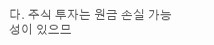다. 주식 투자는 원금 손실 가능성이 있으므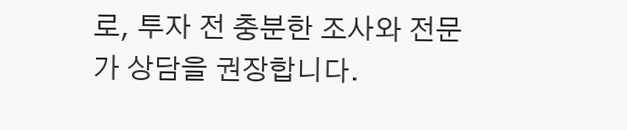로, 투자 전 충분한 조사와 전문가 상담을 권장합니다.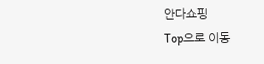안다쇼핑
Top으로 이동